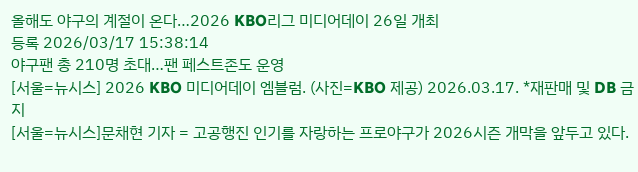올해도 야구의 계절이 온다…2026 KBO리그 미디어데이 26일 개최
등록 2026/03/17 15:38:14
야구팬 총 210명 초대…팬 페스트존도 운영
[서울=뉴시스] 2026 KBO 미디어데이 엠블럼. (사진=KBO 제공) 2026.03.17. *재판매 및 DB 금지
[서울=뉴시스]문채현 기자 = 고공행진 인기를 자랑하는 프로야구가 2026시즌 개막을 앞두고 있다.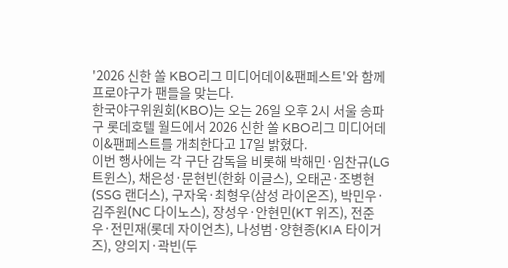'2026 신한 쏠 KBO리그 미디어데이&팬페스트'와 함께 프로야구가 팬들을 맞는다.
한국야구위원회(KBO)는 오는 26일 오후 2시 서울 송파구 롯데호텔 월드에서 2026 신한 쏠 KBO리그 미디어데이&팬페스트를 개최한다고 17일 밝혔다.
이번 행사에는 각 구단 감독을 비롯해 박해민·임찬규(LG 트윈스), 채은성·문현빈(한화 이글스), 오태곤·조병현(SSG 랜더스), 구자욱·최형우(삼성 라이온즈), 박민우·김주원(NC 다이노스), 장성우·안현민(KT 위즈), 전준우·전민재(롯데 자이언츠), 나성범·양현종(KIA 타이거즈), 양의지·곽빈(두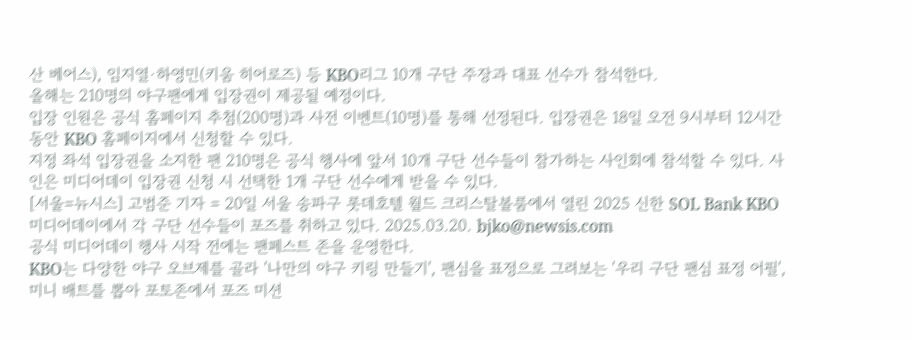산 베어스), 임지열·하영민(키움 히어로즈) 등 KBO리그 10개 구단 주장과 대표 선수가 참석한다.
올해는 210명의 야구팬에게 입장권이 제공될 예정이다.
입장 인원은 공식 홈페이지 추첨(200명)과 사전 이벤트(10명)를 통해 선정된다. 입장권은 18일 오전 9시부터 12시간 동안 KBO 홈페이지에서 신청할 수 있다.
지정 좌석 입장권을 소지한 팬 210명은 공식 행사에 앞서 10개 구단 선수들이 참가하는 사인회에 참석할 수 있다. 사인은 미디어데이 입장권 신청 시 선택한 1개 구단 선수에게 받을 수 있다.
[서울=뉴시스] 고범준 기자 = 20일 서울 송파구 롯데호텔 월드 크리스탈볼룸에서 열린 2025 신한 SOL Bank KBO 미디어데이에서 각 구단 선수들이 포즈를 취하고 있다. 2025.03.20. bjko@newsis.com
공식 미디어데이 행사 시작 전에는 팬페스트 존을 운영한다.
KBO는 다양한 야구 오브제를 골라 '나만의 야구 키링 만들기', 팬심을 표정으로 그려보는 '우리 구단 팬심 표정 어필', 미니 배트를 뽑아 포토존에서 포즈 미션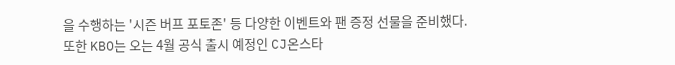을 수행하는 '시즌 버프 포토존' 등 다양한 이벤트와 팬 증정 선물을 준비했다.
또한 KBO는 오는 4월 공식 출시 예정인 CJ온스타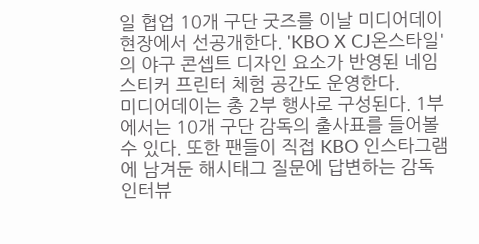일 협업 10개 구단 굿즈를 이날 미디어데이 현장에서 선공개한다. 'KBO X CJ온스타일'의 야구 콘셉트 디자인 요소가 반영된 네임스티커 프린터 체험 공간도 운영한다.
미디어데이는 총 2부 행사로 구성된다. 1부에서는 10개 구단 감독의 출사표를 들어볼 수 있다. 또한 팬들이 직접 KBO 인스타그램에 남겨둔 해시태그 질문에 답변하는 감독 인터뷰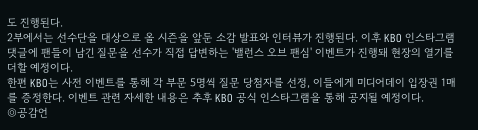도 진행된다.
2부에서는 선수단을 대상으로 올 시즌을 앞둔 소감 발표와 인터뷰가 진행된다. 이후 KBO 인스타그램 댓글에 팬들이 남긴 질문을 선수가 직접 답변하는 '밸런스 오브 팬심' 이벤트가 진행돼 현장의 열기를 더할 예정이다.
한편 KBO는 사전 이벤트를 통해 각 부문 5명씩 질문 당첨자를 선정, 이들에게 미디어데이 입장권 1매를 증정한다. 이벤트 관련 자세한 내용은 추후 KBO 공식 인스타그램을 통해 공지될 예정이다.
◎공감언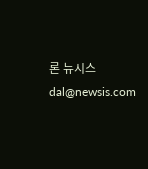론 뉴시스 dal@newsis.com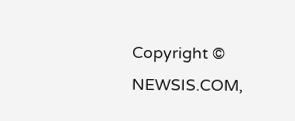Copyright © NEWSIS.COM,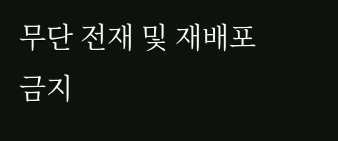무단 전재 및 재배포 금지